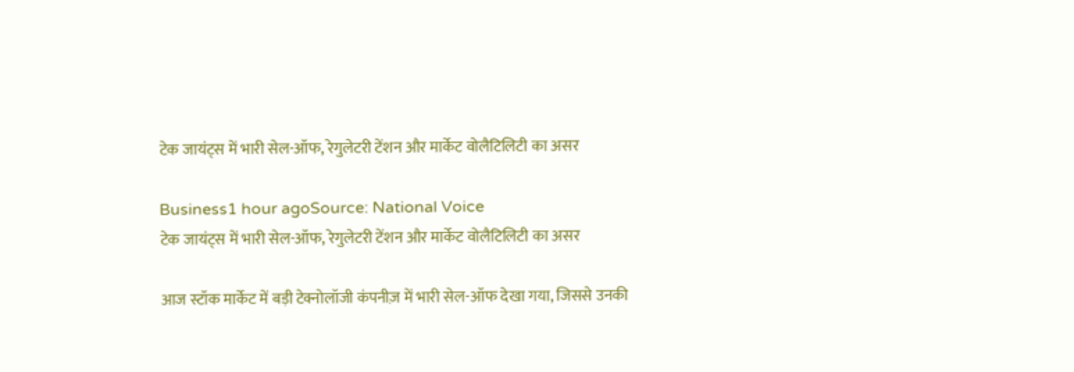टेक जायंट्स में भारी सेल-ऑफ, रेगुलेटरी टेंशन और मार्केट वोलैटिलिटी का असर

Business1 hour agoSource: National Voice
टेक जायंट्स में भारी सेल-ऑफ, रेगुलेटरी टेंशन और मार्केट वोलैटिलिटी का असर

आज स्टॉक मार्केट में बड़ी टेक्नोलॉजी कंपनीज़ में भारी सेल-ऑफ देखा गया, जिससे उनकी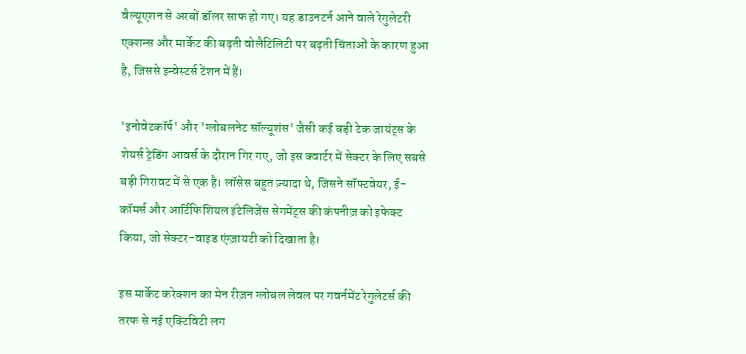वैल्यूएशन से अरबों डॉलर साफ हो गए। यह डाउनटर्न आने वाले रेगुलेटरी एक्शन्स और मार्केट की बढ़ती वोलैटिलिटी पर बढ़ती चिंताओं के कारण हुआ है, जिससे इन्वेस्टर्स टेंशन में हैं।

'इनोवेटकॉर्प' और 'ग्लोबलनेट सॉल्यूशंस' जैसी कई बड़ी टेक जायंट्स के शेयर्स ट्रेडिंग आवर्स के दौरान गिर गए, जो इस क्वार्टर में सेक्टर के लिए सबसे बड़ी गिरावट में से एक है। लॉसेस बहुत ज़्यादा थे, जिसने सॉफ्टवेयर, ई-कॉमर्स और आर्टिफिशियल इंटेलिजेंस सेगमेंट्स की कंपनीज़ को इफेक्ट किया, जो सेक्टर-वाइड एंग्ज़ायटी को दिखाता है।

इस मार्केट करेक्शन का मेन रीज़न ग्लोबल लेवल पर गवर्नमेंट रेगुलेटर्स की तरफ से नई एक्टिविटी लग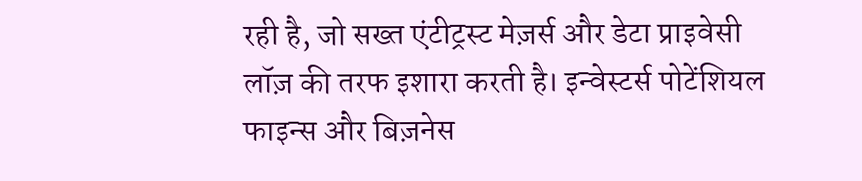रही है, जो सख्त एंटीट्रस्ट मेज़र्स और डेटा प्राइवेसी लॉज़ की तरफ इशारा करती है। इन्वेस्टर्स पोटेंशियल फाइन्स और बिज़नेस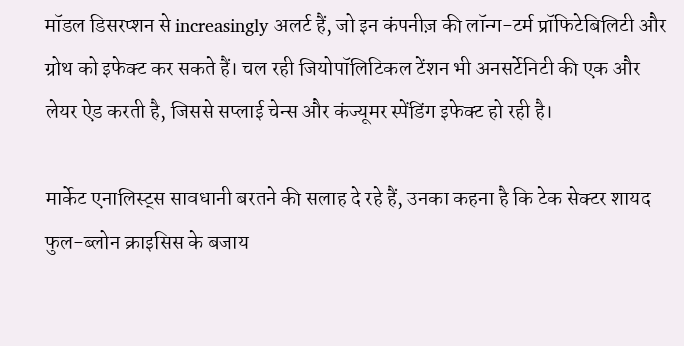मॉडल डिसरप्शन से increasingly अलर्ट हैं, जो इन कंपनीज़ की लॉन्ग-टर्म प्रॉफिटेबिलिटी और ग्रोथ को इफेक्ट कर सकते हैं। चल रही जियोपॉलिटिकल टेंशन भी अनसर्टेनिटी की एक और लेयर ऐड करती है, जिससे सप्लाई चेन्स और कंज्यूमर स्पेंडिंग इफेक्ट हो रही है।

मार्केट एनालिस्ट्स सावधानी बरतने की सलाह दे रहे हैं, उनका कहना है कि टेक सेक्टर शायद फुल-ब्लोन क्राइसिस के बजाय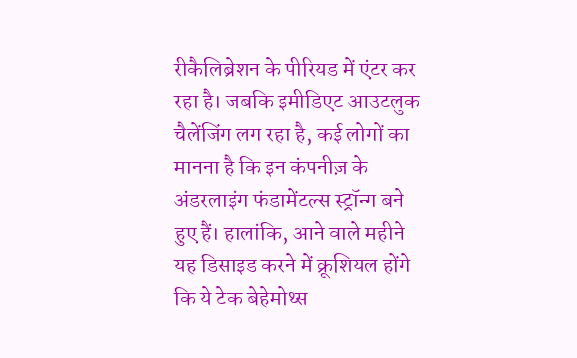रीकैलिब्रेशन के पीरियड में एंटर कर रहा है। जबकि इमीडिएट आउटलुक चैलेंजिंग लग रहा है, कई लोगों का मानना है कि इन कंपनीज़ के अंडरलाइंग फंडामेंटल्स स्ट्रॉन्ग बने हुए हैं। हालांकि, आने वाले महीने यह डिसाइड करने में क्रूशियल होंगे कि ये टेक बेहेमोथ्स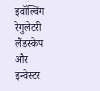इवॉल्विंग रेगुलेटरी लैंडस्केप और इन्वेस्टर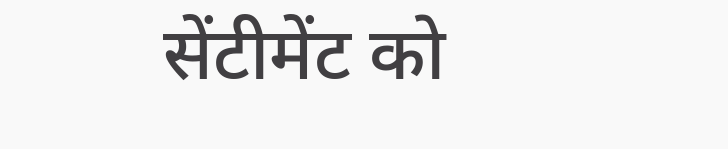सेंटीमेंट को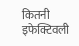कितनी इफेक्टिवली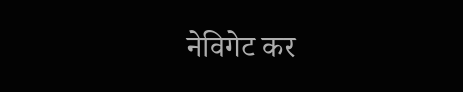नेविगेट कर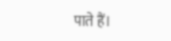पाते हैं।